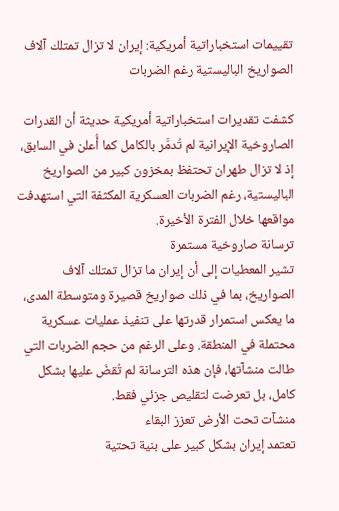تقييمات استخباراتية أمريكية: إيران لا تزال تمتلك آلاف الصواريخ الباليستية رغم الضربات

كشفت تقديرات استخباراتية أمريكية حديثة أن القدرات الصاروخية الإيرانية لم تُدمَّر بالكامل كما أُعلن في السابق، إذ لا تزال طهران تحتفظ بمخزون كبير من الصواريخ الباليستية، رغم الضربات العسكرية المكثفة التي استهدفت مواقعها خلال الفترة الأخيرة.
ترسانة صاروخية مستمرة
تشير المعطيات إلى أن إيران ما تزال تمتلك آلاف الصواريخ، بما في ذلك صواريخ قصيرة ومتوسطة المدى، ما يعكس استمرار قدرتها على تنفيذ عمليات عسكرية محتملة في المنطقة. وعلى الرغم من حجم الضربات التي طالت منشآتها، فإن هذه الترسانة لم تُقضَ عليها بشكل كامل، بل تعرضت لتقليص جزئي فقط.
منشآت تحت الأرض تعزز البقاء
تعتمد إيران بشكل كبير على بنية تحتية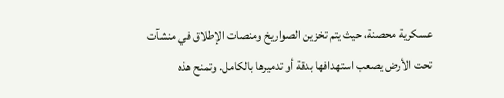عسكرية محصنة، حيث يتم تخزين الصواريخ ومنصات الإطلاق في منشآت تحت الأرض يصعب استهدافها بدقة أو تدميرها بالكامل. وتمنح هذه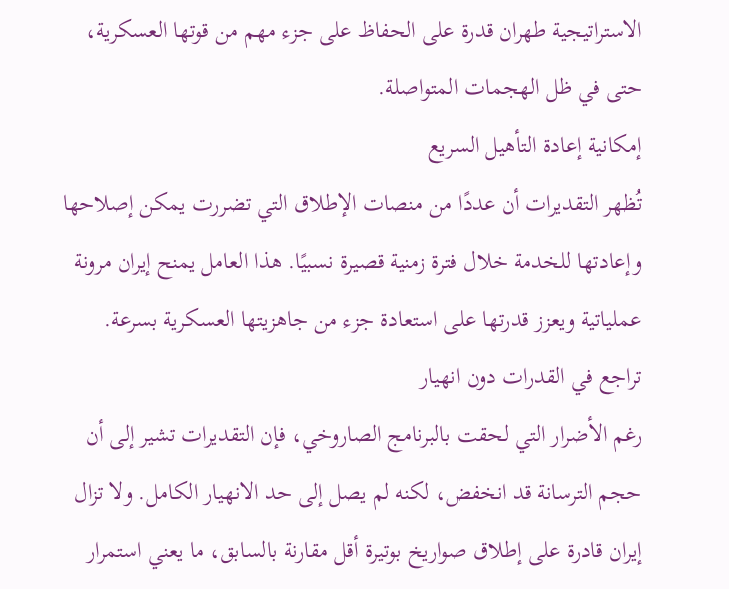الاستراتيجية طهران قدرة على الحفاظ على جزء مهم من قوتها العسكرية، حتى في ظل الهجمات المتواصلة.
إمكانية إعادة التأهيل السريع
تُظهر التقديرات أن عددًا من منصات الإطلاق التي تضررت يمكن إصلاحها وإعادتها للخدمة خلال فترة زمنية قصيرة نسبيًا. هذا العامل يمنح إيران مرونة عملياتية ويعزز قدرتها على استعادة جزء من جاهزيتها العسكرية بسرعة.
تراجع في القدرات دون انهيار
رغم الأضرار التي لحقت بالبرنامج الصاروخي، فإن التقديرات تشير إلى أن حجم الترسانة قد انخفض، لكنه لم يصل إلى حد الانهيار الكامل. ولا تزال إيران قادرة على إطلاق صواريخ بوتيرة أقل مقارنة بالسابق، ما يعني استمرار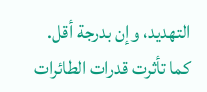التهديد، وإن بدرجة أقل.
كما تأثرت قدرات الطائرات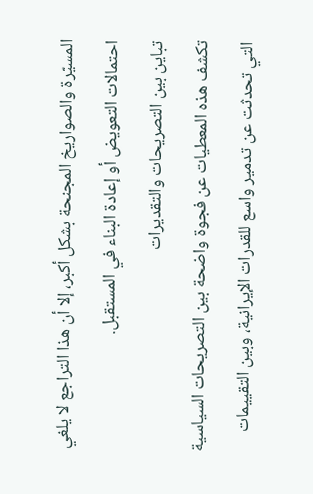المسيّرة والصواريخ المجنحة بشكل أكبر، إلا أن هذا التراجع لا يلغي احتمالات التعويض أو إعادة البناء في المستقبل.
تباين بين التصريحات والتقديرات
تكشف هذه المعطيات عن فجوة واضحة بين التصريحات السياسية التي تحدثت عن تدمير واسع للقدرات الإيرانية، وبين التقييمات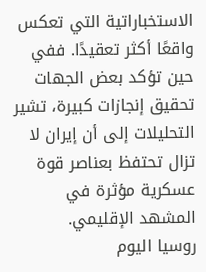الاستخباراتية التي تعكس واقعًا أكثر تعقيدًا. ففي حين تؤكد بعض الجهات تحقيق إنجازات كبيرة، تشير التحليلات إلى أن إيران لا تزال تحتفظ بعناصر قوة عسكرية مؤثرة في المشهد الإقليمي.
روسيا اليوم